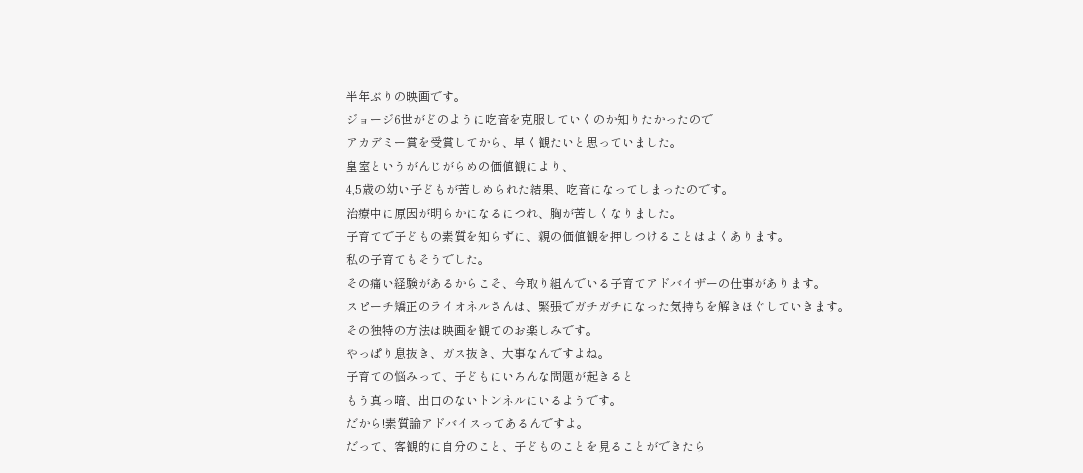半年ぶりの映画です。
ジョージ6世がどのように吃音を克服していくのか知りたかったので
アカデミー賞を受賞してから、早く観たいと思っていました。
皇室というがんじがらめの価値観により、
4,5歳の幼い子どもが苦しめられた結果、吃音になってしまったのです。
治療中に原因が明らかになるにつれ、胸が苦しくなりました。
子育てで子どもの素質を知らずに、親の価値観を押しつけることはよくあります。
私の子育てもそうでした。
その痛い経験があるからこそ、今取り組んでいる子育てアドバイザーの仕事があります。
スピーチ矯正のライオネルさんは、緊張でガチガチになった気持ちを解きほぐしていきます。
その独特の方法は映画を観てのお楽しみです。
やっぱり息抜き、ガス抜き、大事なんですよね。
子育ての悩みって、子どもにいろんな問題が起きると
もう真っ暗、出口のないトンネルにいるようです。
だから!素質論アドバイスってあるんですよ。
だって、客観的に自分のこと、子どものことを見ることができたら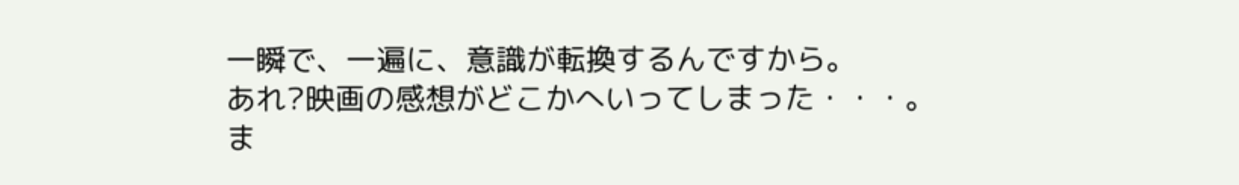一瞬で、一遍に、意識が転換するんですから。
あれ?映画の感想がどこかへいってしまった・・・。
ま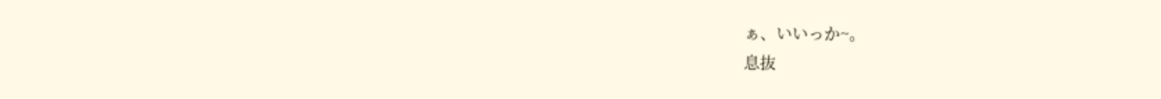ぁ、いいっか~。
息抜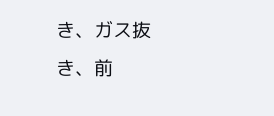き、ガス抜き、前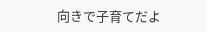向きで子育てだよ